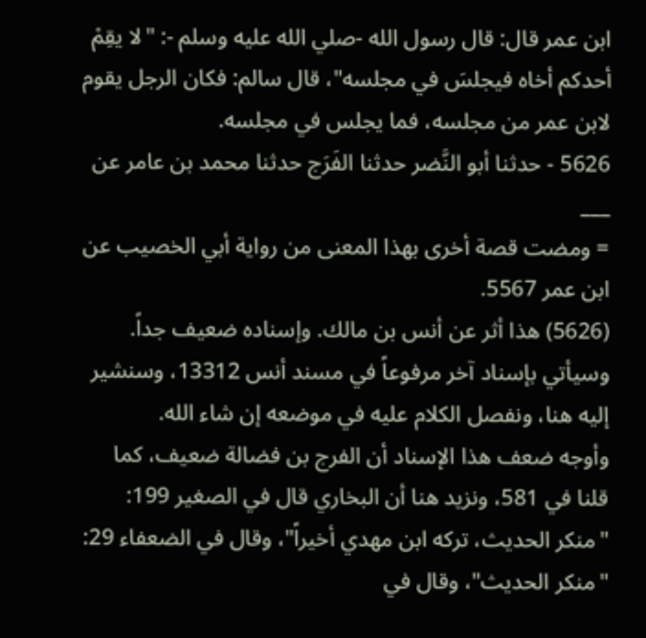ابن عمر قال: قال رسول الله -صلي الله عليه وسلم -: "لا يقِمْ أحدكم أخاه فيجلسَ في مجلسه"، قال سالم: فكان الرجل يقوم لابن عمر من مجلسه، فما يجلس في مجلسه.
5626 - حدثنا أبو النَّضر حدثنا الفَرَج حدثنا محمد بن عامر عن
___
= ومضت قصة أخرى بهذا المعنى من رواية أبي الخصيب عن ابن عمر 5567.
(5626) هذا أثر عن أنس بن مالك. وإسناده ضعيف جداً. وسيأتي بإسناد آخر مرفوعاً في مسند أنس 13312، وسنشير إليه هنا، ونفصل الكلام عليه في موضعه إن شاء الله.
وأوجه ضعف هذا الإسناد أن الفرج بن فضالة ضعيف، كما قلنا في 581، ونزيد هنا أن البخاري قال في الصغير 199: "منكر الحديث، تركه ابن مهدي أخيراً"، وقال في الضعفاء 29: "منكر الحديث"، وقال في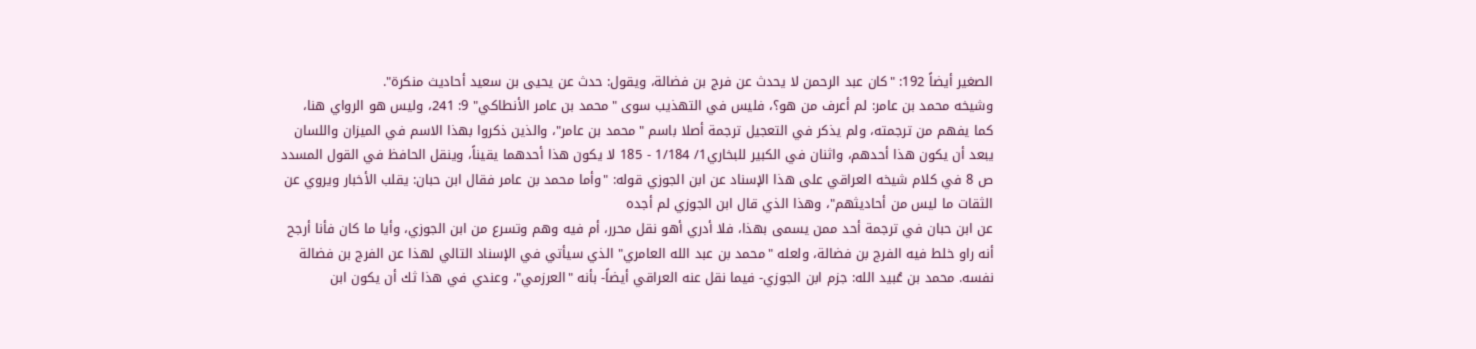الصغير أيضاً 192: "كان عبد الرحمن لا يحدث عن فرج بن فضالة، ويقول: حدث عن يحيى بن سعيد أحاديث منكرة".
وشيخه محمد بن عامر: لم أعرف من هو؟، فليس في التهذيب سوى "محمد بن عامر الأنطاكي" 9: 241، وليس هو الرواي هنا، كما يفهم من ترجمته، ولم يذكر في التعجيل ترجمة أصلا باسم "محمد بن عامر"، والذين ذكروا بهذا الاسم في الميزان واللسان يبعد أن يكون هذا أحدهم، واثنان في الكبير للبخاري1/ 1/184 - 185 لا يكون هذا أحدهما يقيناً، وينقل الحافظ في القول المسدد ص 8 في كلام شيخه العراقي على هذا الإسناد عن ابن الجوزي قوله: "وأما محمد بن عامر فقال ابن حبان: يقلب الأخبار ويروي عن الثقات ما ليس من أحاديثهم"، وهذا الذي قال ابن الجوزي لم أجده
عن ابن حبان في ترجمة أحد ممن يسمى بهذا، فلا أدري أهو نقل محرر، أم فيه وهم وتسرع من ابن الجوزي، وأيا ما كان فأنا أرجح أنه راو خلط فيه الفرج بن فضالة، ولعله "محمد بن عبد الله العامري" الذي سيأتي في الإسناد التالي لهذا عن الفرج بن فضالة نفسه. محمد بن عُبيد الله: جزم ابن الجوزي- فيما نقل عنه العراقي أيضاً- بأنه "العرزمي"، وعندي في هذا ثك أن يكون ابن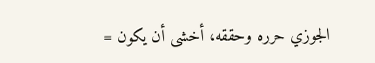الجوزي حرره وحققه، أخشى أن يكون =